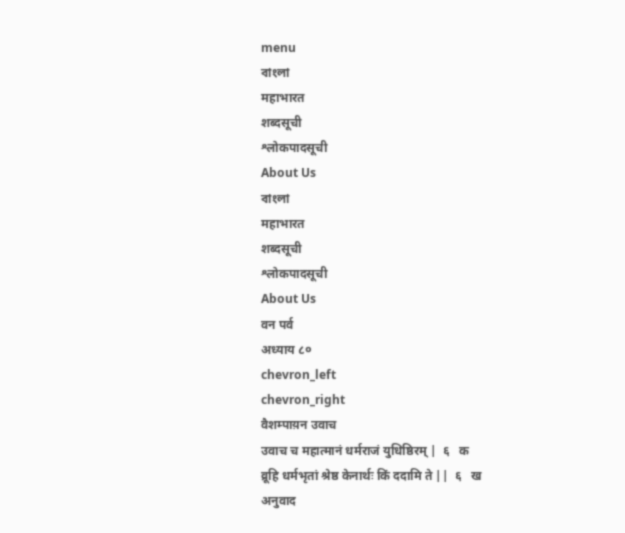menu
বাংলা
महाभारत
शब्दसूची
श्लोकपादसूची
About Us
বাংলা
महाभारत
शब्दसूची
श्लोकपादसूची
About Us
वन पर्व
अध्याय ८०
chevron_left
chevron_right
वैशम्पाय़न उवाच
उवाच च महात्मानं धर्मराजं युधिष्ठिरम् |  ६   क
व्रूहि धर्मभृतां श्रेष्ठ केनार्थः किं ददामि ते ||  ६   ख
अनुवाद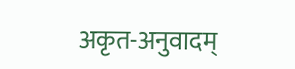अकृत-अनुवादम्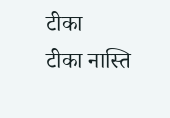टीका
टीका नास्ति